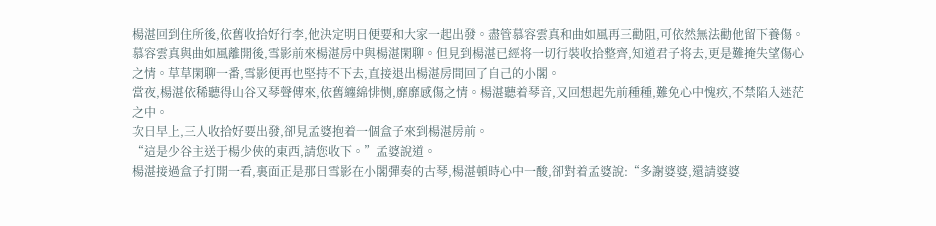楊湛回到住所後,依舊收拾好行李,他決定明日便要和大家一起出發。盡管慕容雲真和曲如風再三勸阻,可依然無法勸他留下養傷。
慕容雲真與曲如風離開後,雪影前來楊湛房中與楊湛閑聊。但見到楊湛已經将一切行裝收拾整齊,知道君子将去,更是難掩失望傷心之情。草草閑聊一番,雪影便再也堅持不下去,直接退出楊湛房間回了自己的小閣。
當夜,楊湛依稀聽得山谷又琴聲傳來,依舊纏綿悱恻,靡靡感傷之情。楊湛聽着琴音,又回想起先前種種,難免心中愧疚,不禁陷入迷茫之中。
次日早上,三人收拾好要出發,卻見孟婆抱着一個盒子來到楊湛房前。
“這是少谷主送于楊少俠的東西,請您收下。”孟婆說道。
楊湛接過盒子打開一看,裏面正是那日雪影在小閣彈奏的古琴,楊湛頓時心中一酸,卻對着孟婆說:“多謝婆婆,還請婆婆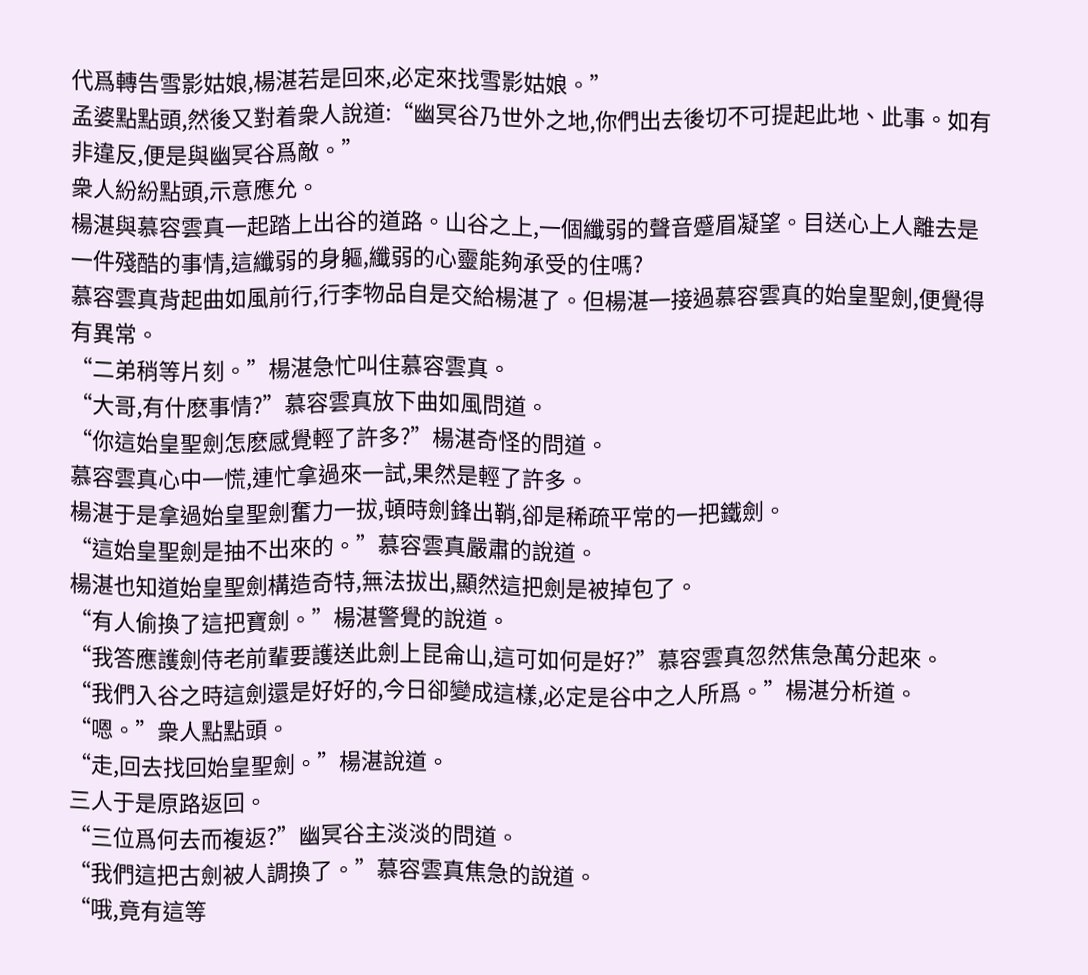代爲轉告雪影姑娘,楊湛若是回來,必定來找雪影姑娘。”
孟婆點點頭,然後又對着衆人說道:“幽冥谷乃世外之地,你們出去後切不可提起此地、此事。如有非違反,便是與幽冥谷爲敵。”
衆人紛紛點頭,示意應允。
楊湛與慕容雲真一起踏上出谷的道路。山谷之上,一個纖弱的聲音蹙眉凝望。目送心上人離去是一件殘酷的事情,這纖弱的身軀,纖弱的心靈能夠承受的住嗎?
慕容雲真背起曲如風前行,行李物品自是交給楊湛了。但楊湛一接過慕容雲真的始皇聖劍,便覺得有異常。
“二弟稍等片刻。”楊湛急忙叫住慕容雲真。
“大哥,有什麽事情?”慕容雲真放下曲如風問道。
“你這始皇聖劍怎麽感覺輕了許多?”楊湛奇怪的問道。
慕容雲真心中一慌,連忙拿過來一試,果然是輕了許多。
楊湛于是拿過始皇聖劍奮力一拔,頓時劍鋒出鞘,卻是稀疏平常的一把鐵劍。
“這始皇聖劍是抽不出來的。”慕容雲真嚴肅的說道。
楊湛也知道始皇聖劍構造奇特,無法拔出,顯然這把劍是被掉包了。
“有人偷換了這把寶劍。”楊湛警覺的說道。
“我答應護劍侍老前輩要護送此劍上昆侖山,這可如何是好?”慕容雲真忽然焦急萬分起來。
“我們入谷之時這劍還是好好的,今日卻變成這樣,必定是谷中之人所爲。”楊湛分析道。
“嗯。”衆人點點頭。
“走,回去找回始皇聖劍。”楊湛說道。
三人于是原路返回。
“三位爲何去而複返?”幽冥谷主淡淡的問道。
“我們這把古劍被人調換了。”慕容雲真焦急的說道。
“哦,竟有這等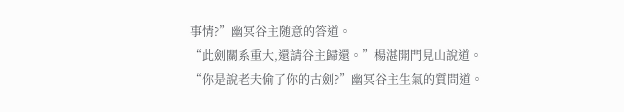事情?”幽冥谷主随意的答道。
“此劍關系重大,還請谷主歸還。”楊湛開門見山說道。
“你是說老夫偷了你的古劍?”幽冥谷主生氣的質問道。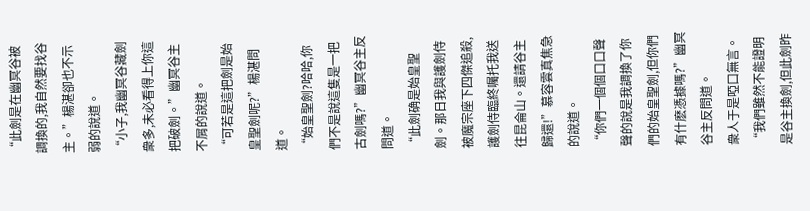“此劍是在幽冥谷被調換的,我自然要找谷主。”楊湛卻也不示弱的說道。
“小子,我幽冥谷藏劍衆多,未必看得上你這把破劍。”幽冥谷主不屑的說道。
“可若是這把劍是始皇聖劍呢?”楊湛問道。
“始皇聖劍?哈哈,你們不是說這隻是一把古劍嗎?”幽冥谷主反問道。
“此劍确是始皇聖劍。那日我與護劍侍被魔宗座下四傑追殺,護劍侍臨終囑托我送往昆侖山。還請谷主歸還!”慕容雲真焦急的說道。
“你們一個個口口聲聲的說是我調換了你們的始皇聖劍,但你們有什麽憑據嗎?”幽冥谷主反問道。
衆人于是啞口無言。
“我們雖然不能證明是谷主換劍,但此劍昨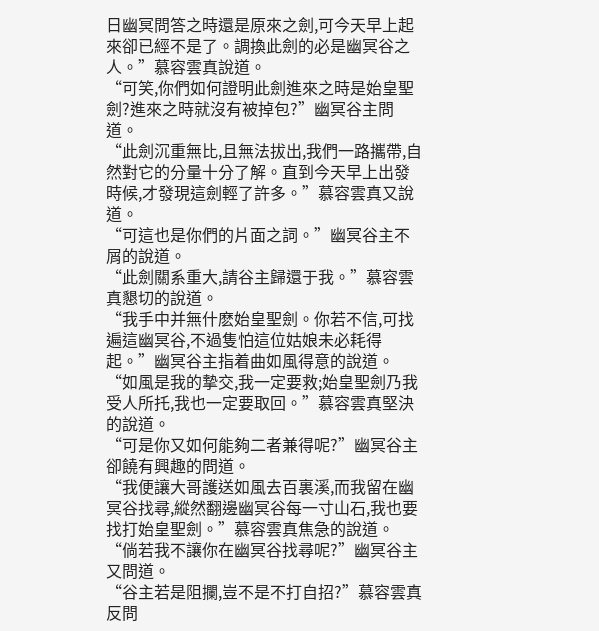日幽冥問答之時還是原來之劍,可今天早上起來卻已經不是了。調換此劍的必是幽冥谷之人。”慕容雲真說道。
“可笑,你們如何證明此劍進來之時是始皇聖劍?進來之時就沒有被掉包?”幽冥谷主問道。
“此劍沉重無比,且無法拔出,我們一路攜帶,自然對它的分量十分了解。直到今天早上出發時候,才發現這劍輕了許多。”慕容雲真又說道。
“可這也是你們的片面之詞。”幽冥谷主不屑的說道。
“此劍關系重大,請谷主歸還于我。”慕容雲真懇切的說道。
“我手中并無什麽始皇聖劍。你若不信,可找遍這幽冥谷,不過隻怕這位姑娘未必耗得起。”幽冥谷主指着曲如風得意的說道。
“如風是我的摯交,我一定要救;始皇聖劍乃我受人所托,我也一定要取回。”慕容雲真堅決的說道。
“可是你又如何能夠二者兼得呢?”幽冥谷主卻饒有興趣的問道。
“我便讓大哥護送如風去百裏溪,而我留在幽冥谷找尋,縱然翻邊幽冥谷每一寸山石,我也要找打始皇聖劍。”慕容雲真焦急的說道。
“倘若我不讓你在幽冥谷找尋呢?”幽冥谷主又問道。
“谷主若是阻攔,豈不是不打自招?”慕容雲真反問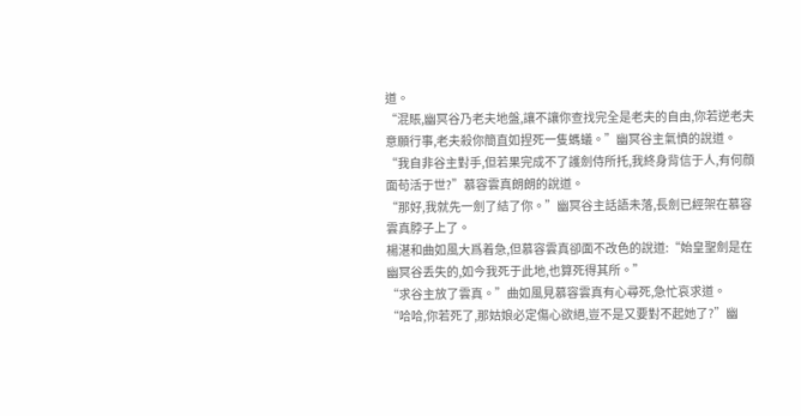道。
“混賬,幽冥谷乃老夫地盤,讓不讓你查找完全是老夫的自由,你若逆老夫意願行事,老夫殺你簡直如捏死一隻螞蟻。”幽冥谷主氣憤的說道。
“我自非谷主對手,但若果完成不了護劍侍所托,我終身背信于人,有何顔面苟活于世?”慕容雲真朗朗的說道。
“那好,我就先一劍了結了你。”幽冥谷主話語未落,長劍已經架在慕容雲真脖子上了。
楊湛和曲如風大爲着急,但慕容雲真卻面不改色的說道:“始皇聖劍是在幽冥谷丢失的,如今我死于此地,也算死得其所。”
“求谷主放了雲真。”曲如風見慕容雲真有心尋死,急忙哀求道。
“哈哈,你若死了,那姑娘必定傷心欲絕,豈不是又要對不起她了?”幽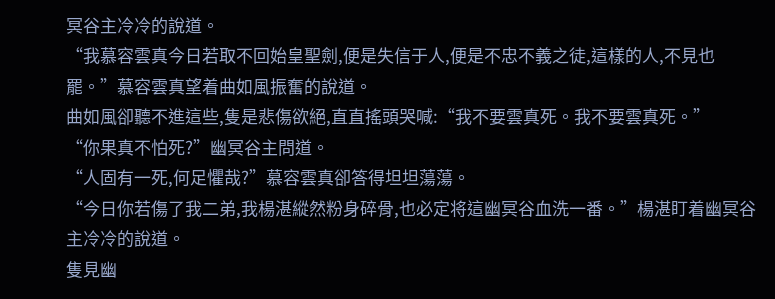冥谷主冷冷的說道。
“我慕容雲真今日若取不回始皇聖劍,便是失信于人,便是不忠不義之徒,這樣的人,不見也罷。”慕容雲真望着曲如風振奮的說道。
曲如風卻聽不進這些,隻是悲傷欲絕,直直搖頭哭喊:“我不要雲真死。我不要雲真死。”
“你果真不怕死?”幽冥谷主問道。
“人固有一死,何足懼哉?”慕容雲真卻答得坦坦蕩蕩。
“今日你若傷了我二弟,我楊湛縱然粉身碎骨,也必定将這幽冥谷血洗一番。”楊湛盯着幽冥谷主冷冷的說道。
隻見幽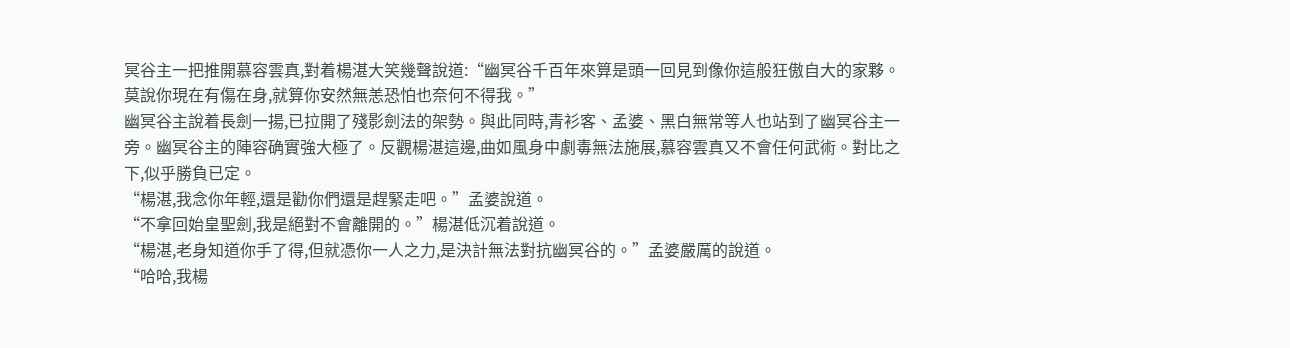冥谷主一把推開慕容雲真,對着楊湛大笑幾聲說道:“幽冥谷千百年來算是頭一回見到像你這般狂傲自大的家夥。莫說你現在有傷在身,就算你安然無恙恐怕也奈何不得我。”
幽冥谷主說着長劍一揚,已拉開了殘影劍法的架勢。與此同時,青衫客、孟婆、黑白無常等人也站到了幽冥谷主一旁。幽冥谷主的陣容确實強大極了。反觀楊湛這邊,曲如風身中劇毒無法施展,慕容雲真又不會任何武術。對比之下,似乎勝負已定。
“楊湛,我念你年輕,還是勸你們還是趕緊走吧。”孟婆說道。
“不拿回始皇聖劍,我是絕對不會離開的。”楊湛低沉着說道。
“楊湛,老身知道你手了得,但就憑你一人之力,是決計無法對抗幽冥谷的。”孟婆嚴厲的說道。
“哈哈,我楊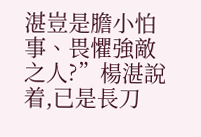湛豈是膽小怕事、畏懼強敵之人?”楊湛說着,已是長刀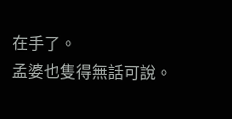在手了。
孟婆也隻得無話可說。